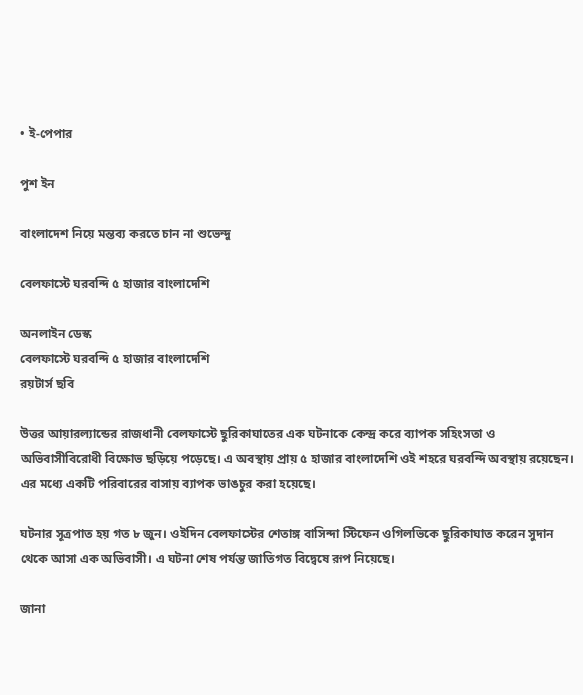• ই-পেপার

পুশ ইন

বাংলাদেশ নিয়ে মন্তব্য করতে চান না শুভেন্দু

বেলফাস্টে ঘরবন্দি ৫ হাজার বাংলাদেশি

অনলাইন ডেস্ক
বেলফাস্টে ঘরবন্দি ৫ হাজার বাংলাদেশি
রয়টার্স ছবি

উত্তর আয়ারল্যান্ডের রাজধানী বেলফাস্টে ছুরিকাঘাতের এক ঘটনাকে কেন্দ্র করে ব্যাপক সহিংসতা ও অভিবাসীবিরোধী বিক্ষোভ ছড়িয়ে পড়েছে। এ অবস্থায় প্রায় ৫ হাজার বাংলাদেশি ওই শহরে ঘরবন্দি অবস্থায় রয়েছেন। এর মধ্যে একটি পরিবারের বাসায় ব্যাপক ভাঙচুর করা হয়েছে।

ঘটনার সূত্রপাত হয় গত ৮ জুন। ওইদিন বেলফাস্টের শেতাঙ্গ বাসিন্দা স্টিফেন ওগিলভিকে ছুরিকাঘাত করেন সুদান থেকে আসা এক অভিবাসী। এ ঘটনা শেষ পর্যন্ত জাতিগত বিদ্বেষে রূপ নিয়েছে।

জানা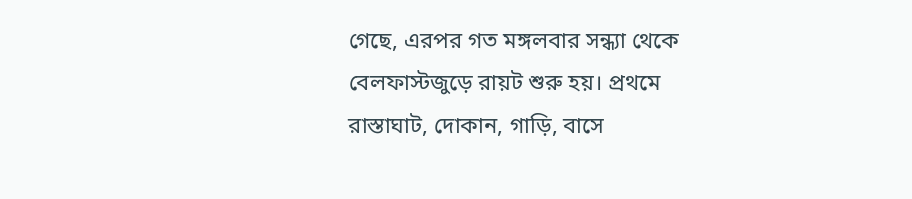গেছে, এরপর গত মঙ্গলবার সন্ধ্যা থেকে বেলফাস্টজুড়ে রায়ট শুরু হয়। প্রথমে রাস্তাঘাট, দোকান, গাড়ি, বাসে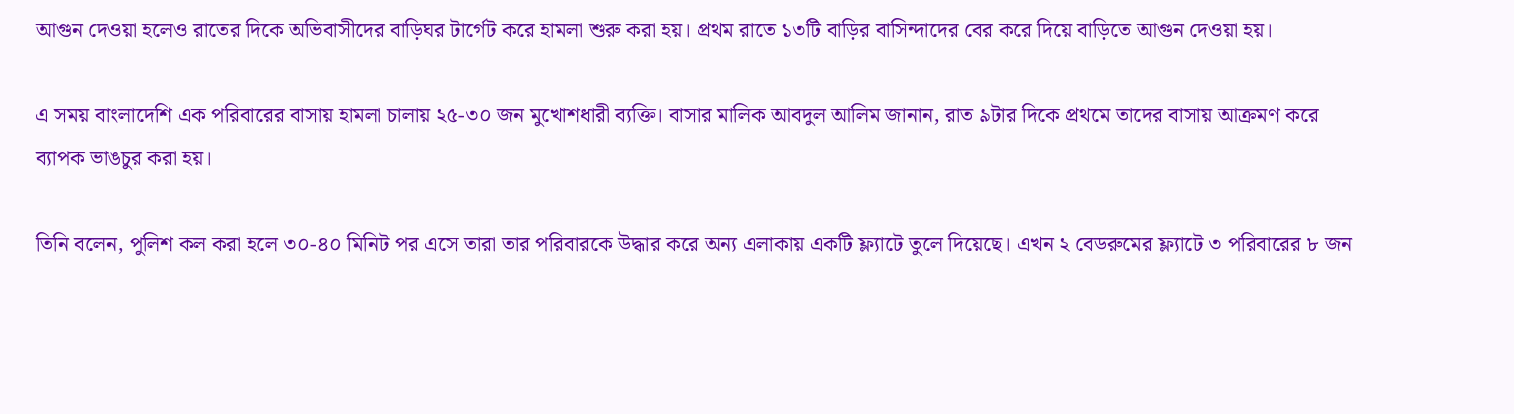আগুন দেওয়া হলেও রাতের দিকে অভিবাসীদের বাড়িঘর টার্গেট করে হামলা শুরু করা হয়। প্রথম রাতে ১৩টি বাড়ির বাসিন্দাদের বের করে দিয়ে বাড়িতে আগুন দেওয়া হয়।

এ সময় বাংলাদেশি এক পরিবারের বাসায় হামলা চালায় ২৫-৩০ জন মুখোশধারী ব্যক্তি। বাসার মালিক আবদুল আলিম জানান, রাত ৯টার দিকে প্রথমে তাদের বাসায় আক্রমণ করে ব্যাপক ভাঙচুর করা হয়।

তিনি বলেন, পুলিশ কল করা হলে ৩০-৪০ মিনিট পর এসে তারা তার পরিবারকে উদ্ধার করে অন্য এলাকায় একটি ফ্ল্যাটে তুলে দিয়েছে। এখন ২ বেডরুমের ফ্ল্যাটে ৩ পরিবারের ৮ জন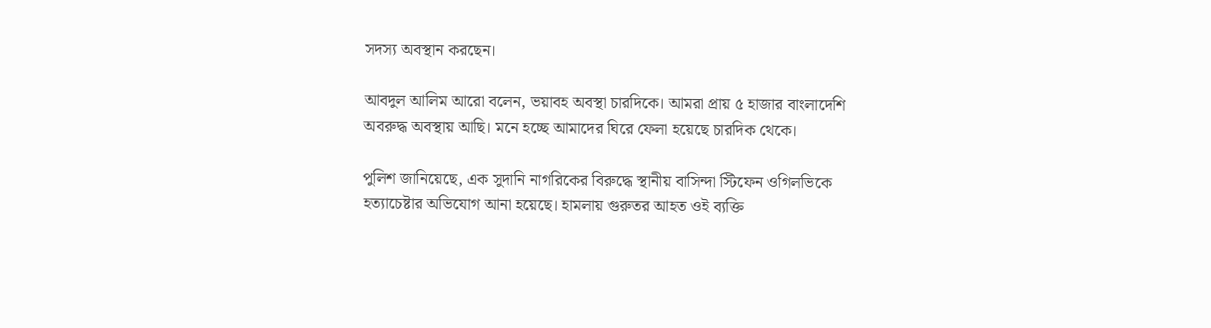সদস্য অবস্থান করছেন।

আবদুল আলিম আরো বলেন, ভয়াবহ অবস্থা চারদিকে। আমরা প্রায় ৫ হাজার বাংলাদেশি অবরুদ্ধ অবস্থায় আছি। মনে হচ্ছে আমাদের ঘিরে ফেলা হয়েছে চারদিক থেকে।

পুলিশ জানিয়েছে, এক সুদানি নাগরিকের বিরুদ্ধে স্থানীয় বাসিন্দা স্টিফেন ওগিলভিকে হত্যাচেষ্টার অভিযোগ আনা হয়েছে। হামলায় গুরুতর আহত ওই ব্যক্তি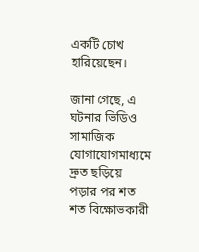একটি চোখ হারিয়েছেন।

জানা গেছে, এ ঘটনার ভিডিও সামাজিক যোগাযোগমাধ্যমে দ্রুত ছড়িয়ে পড়ার পর শত শত বিক্ষোভকারী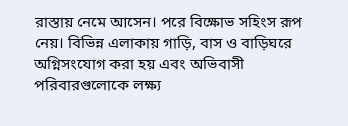রাস্তায় নেমে আসেন। পরে বিক্ষোভ সহিংস রূপ নেয়। বিভিন্ন এলাকায় গাড়ি, বাস ও বাড়িঘরে অগ্নিসংযোগ করা হয় এবং অভিবাসী পরিবারগুলোকে লক্ষ্য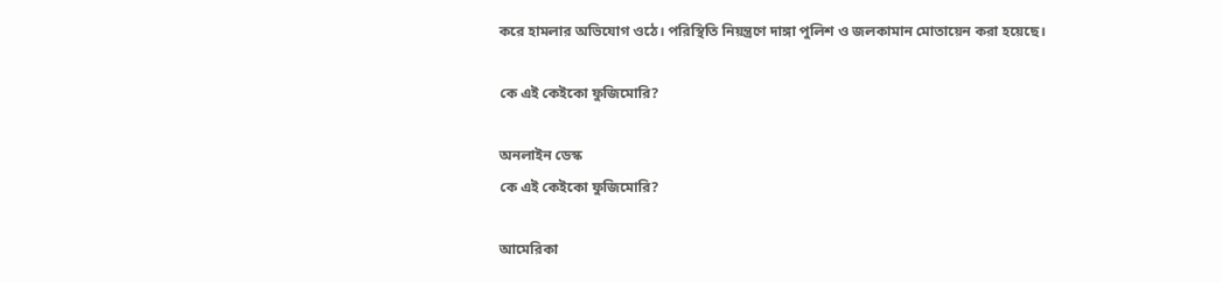করে হামলার অভিযোগ ওঠে। পরিস্থিতি নিয়ন্ত্রণে দাঙ্গা পুলিশ ও জলকামান মোতায়েন করা হয়েছে।

কে এই কেইকো ফুজিমোরি?

অনলাইন ডেস্ক
কে এই কেইকো ফুজিমোরি?

আমেরিকা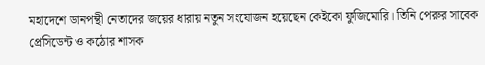মহাদেশে ডানপন্থী নেতাদের জয়ের ধারায় নতুন সংযোজন হয়েছেন কেইকো ফুজিমোরি। তিনি পেরুর সাবেক প্রেসিডেন্ট ও কঠোর শাসক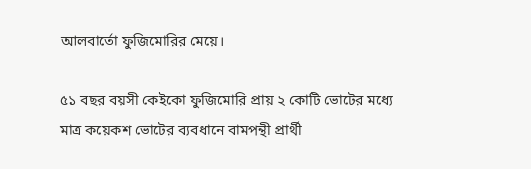আলবার্তো ফুজিমোরির মেয়ে।

৫১ বছর বয়সী কেইকো ফুজিমোরি প্রায় ২ কোটি ভোটের মধ্যে মাত্র কয়েকশ ভোটের ব্যবধানে বামপন্থী প্রার্থী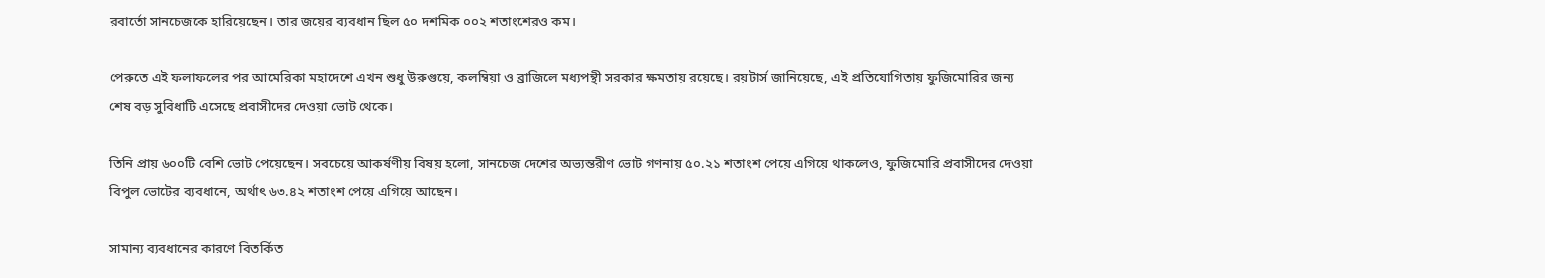রবার্তো সানচেজকে হারিয়েছেন। তার জয়ের ব্যবধান ছিল ৫০ দশমিক ০০২ শতাংশেরও কম।

পেরুতে এই ফলাফলের পর আমেরিকা মহাদেশে এখন শুধু উরুগুয়ে, কলম্বিয়া ও ব্রাজিলে মধ্যপন্থী সরকার ক্ষমতায় রয়েছে। রয়টার্স জানিয়েছে, এই প্রতিযোগিতায় ফুজিমোরির জন্য শেষ বড় সুবিধাটি এসেছে প্রবাসীদের দেওয়া ভোট থেকে।

তিনি প্রায় ৬০০টি বেশি ভোট পেয়েছেন। সবচেয়ে আকর্ষণীয় বিষয় হলো, সানচেজ দেশের অভ্যন্তরীণ ভোট গণনায় ৫০.২১ শতাংশ পেয়ে এগিয়ে থাকলেও, ফুজিমোরি প্রবাসীদের দেওয়া বিপুল ভোটের ব্যবধানে, অর্থাৎ ৬৩.৪২ শতাংশ পেয়ে এগিয়ে আছেন।

সামান্য ব্যবধানের কারণে বিতর্কিত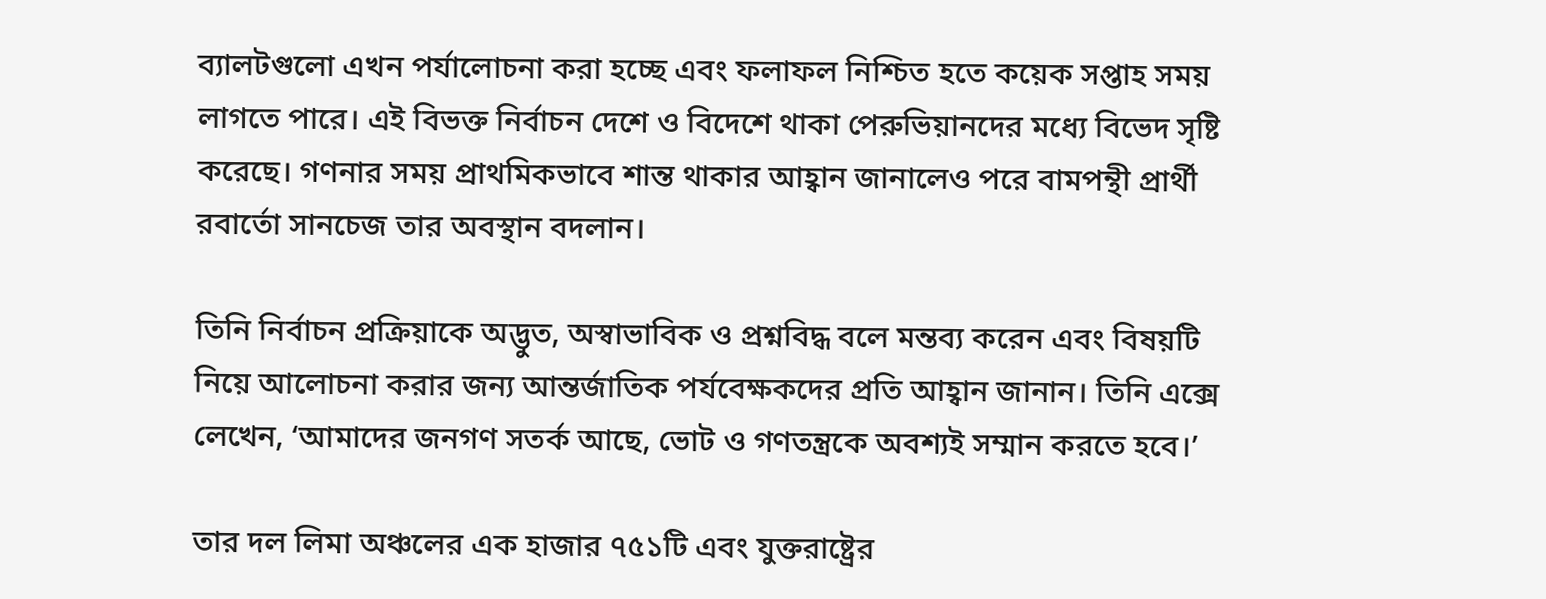ব্যালটগুলো এখন পর্যালোচনা করা হচ্ছে এবং ফলাফল নিশ্চিত হতে কয়েক সপ্তাহ সময় লাগতে পারে। এই বিভক্ত নির্বাচন দেশে ও বিদেশে থাকা পেরুভিয়ানদের মধ্যে বিভেদ সৃষ্টি করেছে। গণনার সময় প্রাথমিকভাবে শান্ত থাকার আহ্বান জানালেও পরে বামপন্থী প্রার্থী রবার্তো সানচেজ তার অবস্থান বদলান।

তিনি নির্বাচন প্রক্রিয়াকে অদ্ভুত, অস্বাভাবিক ও প্রশ্নবিদ্ধ বলে মন্তব্য করেন এবং বিষয়টি নিয়ে আলোচনা করার জন্য আন্তর্জাতিক পর্যবেক্ষকদের প্রতি আহ্বান জানান। তিনি এক্সে লেখেন, ‘আমাদের জনগণ সতর্ক আছে, ভোট ও গণতন্ত্রকে অবশ্যই সম্মান করতে হবে।’

তার দল লিমা অঞ্চলের এক হাজার ৭৫১টি এবং যুক্তরাষ্ট্রের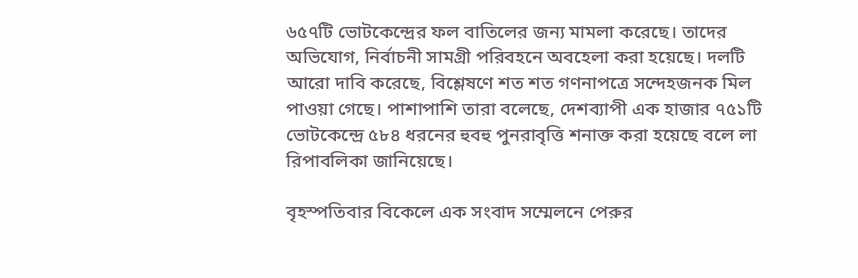৬৫৭টি ভোটকেন্দ্রের ফল বাতিলের জন্য মামলা করেছে। তাদের অভিযোগ, নির্বাচনী সামগ্রী পরিবহনে অবহেলা করা হয়েছে। দলটি আরো দাবি করেছে, বিশ্লেষণে শত শত গণনাপত্রে সন্দেহজনক মিল পাওয়া গেছে। পাশাপাশি তারা বলেছে, দেশব্যাপী এক হাজার ৭৫১টি ভোটকেন্দ্রে ৫৮৪ ধরনের হুবহু পুনরাবৃত্তি শনাক্ত করা হয়েছে বলে লা রিপাবলিকা জানিয়েছে।

বৃহস্পতিবার বিকেলে এক সংবাদ সম্মেলনে পেরুর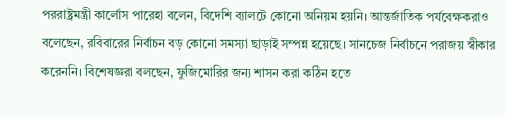পররাষ্ট্রমন্ত্রী কার্লোস পারেহা বলেন, বিদেশি ব্যালটে কোনো অনিয়ম হয়নি। আন্তর্জাতিক পর্যবেক্ষকরাও বলেছেন, রবিবারের নির্বাচন বড় কোনো সমস্যা ছাড়াই সম্পন্ন হয়েছে। সানচেজ নির্বাচনে পরাজয় স্বীকার করেননি। বিশেষজ্ঞরা বলছেন, ফুজিমোরির জন্য শাসন করা কঠিন হতে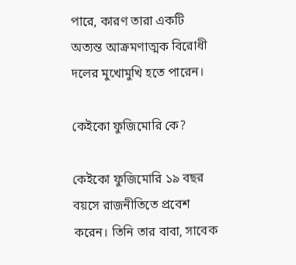পারে, কারণ তারা একটি অত্যন্ত আক্রমণাত্মক বিরোধী দলের মুখোমুখি হতে পারেন।

কেইকো ফুজিমোরি কে?

কেইকো ফুজিমোরি ১৯ বছর বয়সে রাজনীতিতে প্রবেশ করেন। তিনি তার বাবা, সাবেক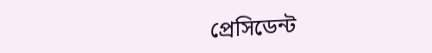প্রেসিডেন্ট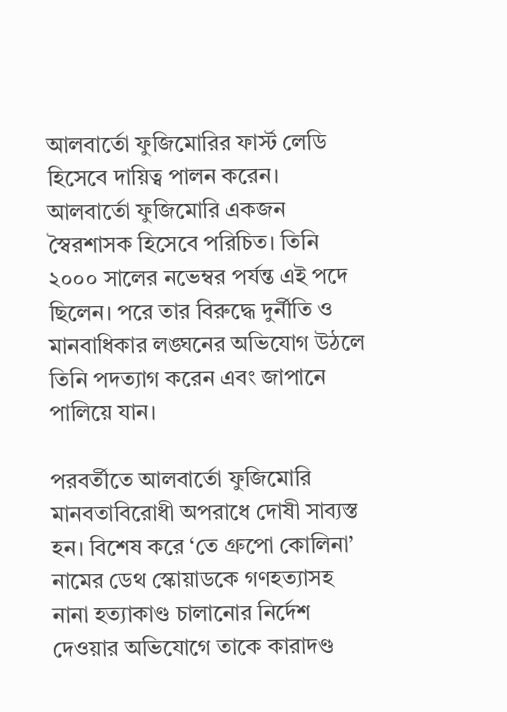আলবার্তো ফুজিমোরির ফার্স্ট লেডি হিসেবে দায়িত্ব পালন করেন। আলবার্তো ফুজিমোরি একজন স্বৈরশাসক হিসেবে পরিচিত। তিনি ২০০০ সালের নভেম্বর পর্যন্ত এই পদে ছিলেন। পরে তার বিরুদ্ধে দুর্নীতি ও মানবাধিকার লঙ্ঘনের অভিযোগ উঠলে তিনি পদত্যাগ করেন এবং জাপানে পালিয়ে যান।

পরবর্তীতে আলবার্তো ফুজিমোরি মানবতাবিরোধী অপরাধে দোষী সাব্যস্ত হন। বিশেষ করে ‘তে গ্রুপো কোলিনা’ নামের ডেথ স্কোয়াডকে গণহত্যাসহ নানা হত্যাকাণ্ড চালানোর নির্দেশ দেওয়ার অভিযোগে তাকে কারাদণ্ড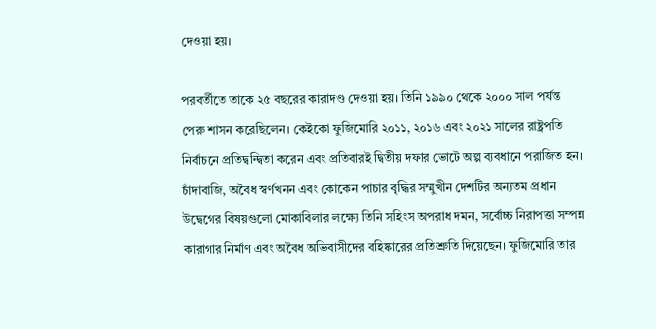দেওয়া হয়।

পরবর্তীতে তাকে ২৫ বছরের কারাদণ্ড দেওয়া হয়। তিনি ১৯৯০ থেকে ২০০০ সাল পর্যন্ত পেরু শাসন করেছিলেন। কেইকো ফুজিমোরি ২০১১, ২০১৬ এবং ২০২১ সালের রাষ্ট্রপতি নির্বাচনে প্রতিদ্বন্দ্বিতা করেন এবং প্রতিবারই দ্বিতীয় দফার ভোটে অল্প ব্যবধানে পরাজিত হন। চাঁদাবাজি, অবৈধ স্বর্ণখনন এবং কোকেন পাচার বৃদ্ধির সম্মুখীন দেশটির অন্যতম প্রধান উদ্বেগের বিষয়গুলো মোকাবিলার লক্ষ্যে তিনি সহিংস অপরাধ দমন, সর্বোচ্চ নিরাপত্তা সম্পন্ন কারাগার নির্মাণ এবং অবৈধ অভিবাসীদের বহিষ্কারের প্রতিশ্রুতি দিয়েছেন। ফুজিমোরি তার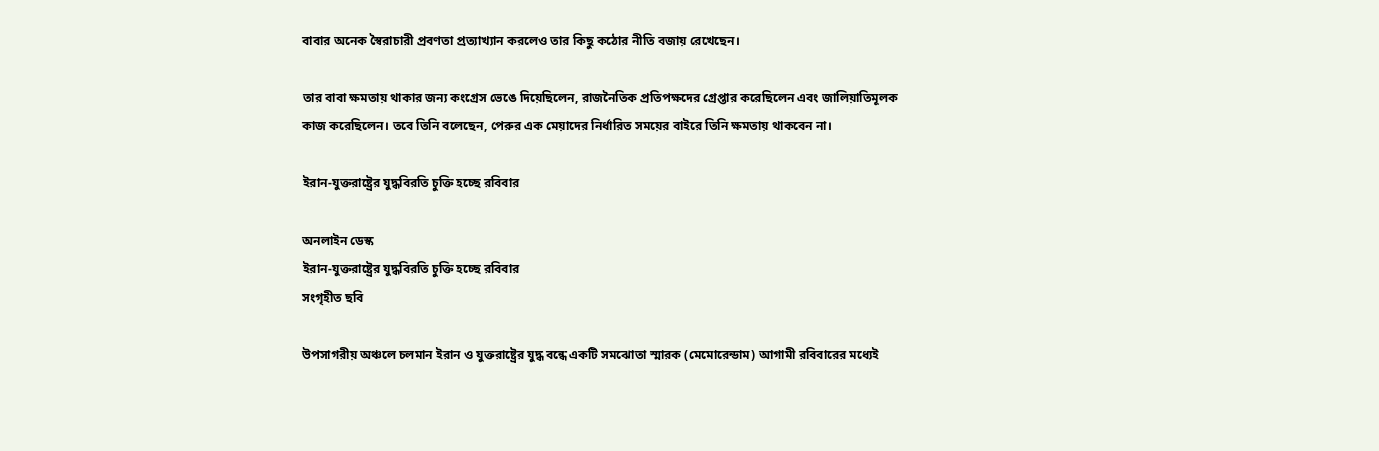বাবার অনেক স্বৈরাচারী প্রবণতা প্রত্যাখ্যান করলেও তার কিছু কঠোর নীতি বজায় রেখেছেন।

তার বাবা ক্ষমতায় থাকার জন্য কংগ্রেস ভেঙে দিয়েছিলেন, রাজনৈতিক প্রতিপক্ষদের গ্রেপ্তার করেছিলেন এবং জালিয়াতিমূলক কাজ করেছিলেন। তবে তিনি বলেছেন, পেরুর এক মেয়াদের নির্ধারিত সময়ের বাইরে তিনি ক্ষমতায় থাকবেন না।

ইরান-যুক্তরাষ্ট্রের যুদ্ধবিরতি চুক্তি হচ্ছে রবিবার

অনলাইন ডেস্ক
ইরান-যুক্তরাষ্ট্রের যুদ্ধবিরতি চুক্তি হচ্ছে রবিবার
সংগৃহীত ছবি

উপসাগরীয় অঞ্চলে চলমান ইরান ও যুক্তরাষ্ট্রের যুদ্ধ বন্ধে একটি সমঝোতা স্মারক (মেমোরেন্ডাম) আগামী রবিবারের মধ্যেই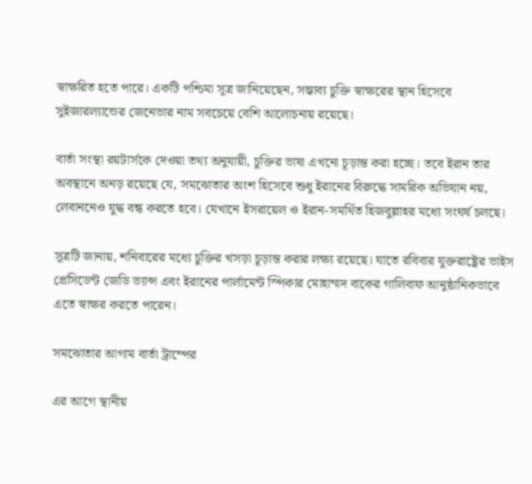স্বাক্ষরিত হতে পারে। একটি পশ্চিমা সূত্র জানিয়েছেন, সম্ভাব্য চুক্তি স্বাক্ষরের স্থান হিসেবে সুইজারল্যান্ডের জেনেভার নাম সবচেয়ে বেশি আলোচনায় রয়েছে।

বার্তা সংস্থা রয়টার্সকে দেওয়া তথ্য অনুযায়ী, চুক্তির ভাষা এখনো চূড়ান্ত করা হচ্ছে। তবে ইরান তার অবস্থানে অনড় রয়েছে যে, সমঝোতার অংশ হিসেবে শুধু ইরানের বিরুদ্ধে সামরিক অভিযান নয়, লেবাননেও যুদ্ধ বন্ধ করতে হবে। যেখানে ইসরায়েল ও ইরান-সমর্থিত হিজবুল্লাহর মধ্যে সংঘর্ষ চলছে।

সূত্রটি জানায়, শনিবারের মধ্যে চুক্তির খসড়া চূড়ান্ত করার লক্ষ্য রয়েছে। যাতে রবিবার যুক্তরাষ্ট্রের ভাইস প্রেসিডেন্ট জেডি ভ্যান্স এবং ইরানের পার্লামেন্ট স্পিকার মোহাম্মদ বাকের গালিবাফ আনুষ্ঠানিকভাবে এতে স্বাক্ষর করতে পারেন।

সমঝোতার আগাম বার্তা ট্রাম্পের

এর আগে স্থানীয়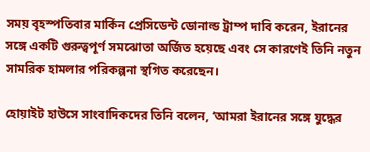সময় বৃহস্পতিবার মার্কিন প্রেসিডেন্ট ডোনাল্ড ট্রাম্প দাবি করেন, ইরানের সঙ্গে একটি গুরুত্বপূর্ণ সমঝোতা অর্জিত হয়েছে এবং সে কারণেই তিনি নতুন সামরিক হামলার পরিকল্পনা স্থগিত করেছেন।

হোয়াইট হাউসে সাংবাদিকদের তিনি বলেন, ‘আমরা ইরানের সঙ্গে যুদ্ধের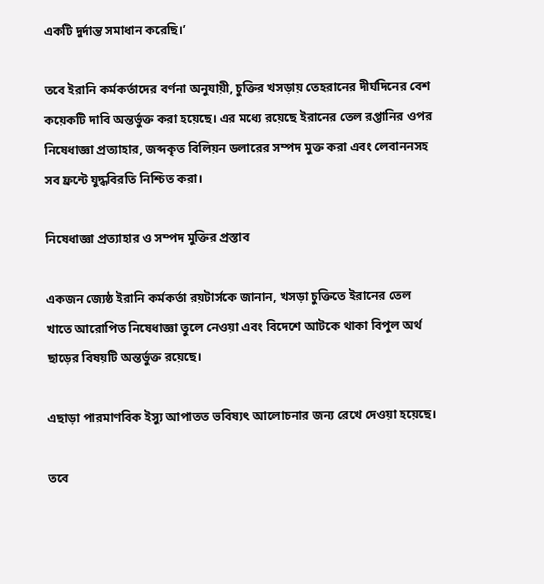একটি দুর্দান্ত সমাধান করেছি।’

তবে ইরানি কর্মকর্তাদের বর্ণনা অনুযায়ী, চুক্তির খসড়ায় তেহরানের দীর্ঘদিনের বেশ কয়েকটি দাবি অন্তর্ভুক্ত করা হয়েছে। এর মধ্যে রয়েছে ইরানের তেল রপ্তানির ওপর নিষেধাজ্ঞা প্রত্যাহার, জব্দকৃত বিলিয়ন ডলারের সম্পদ মুক্ত করা এবং লেবাননসহ সব ফ্রন্টে যুদ্ধবিরতি নিশ্চিত করা।

নিষেধাজ্ঞা প্রত্যাহার ও সম্পদ মুক্তির প্রস্তাব

একজন জ্যেষ্ঠ ইরানি কর্মকর্তা রয়টার্সকে জানান, খসড়া চুক্তিতে ইরানের তেল খাতে আরোপিত নিষেধাজ্ঞা তুলে নেওয়া এবং বিদেশে আটকে থাকা বিপুল অর্থ ছাড়ের বিষয়টি অন্তর্ভুক্ত রয়েছে।

এছাড়া পারমাণবিক ইস্যু আপাতত ভবিষ্যৎ আলোচনার জন্য রেখে দেওয়া হয়েছে।

তবে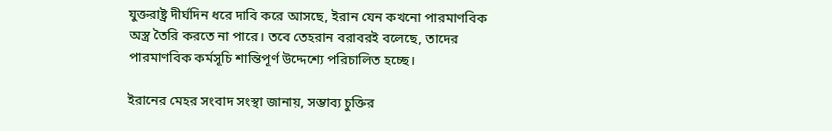যুক্তরাষ্ট্র দীর্ঘদিন ধরে দাবি করে আসছে, ইরান যেন কখনো পারমাণবিক অস্ত্র তৈরি করতে না পারে। তবে তেহরান বরাবরই বলেছে, তাদের পারমাণবিক কর্মসূচি শান্তিপূর্ণ উদ্দেশ্যে পরিচালিত হচ্ছে।

ইরানের মেহর সংবাদ সংস্থা জানায়, সম্ভাব্য চুক্তির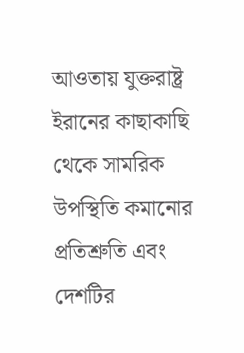আওতায় যুক্তরাষ্ট্র ইরানের কাছাকাছি থেকে সামরিক উপস্থিতি কমানোর প্রতিশ্রুতি এবং দেশটির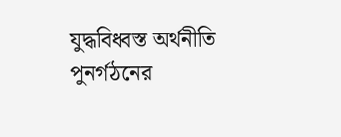যুদ্ধবিধ্বস্ত অর্থনীতি পুনর্গঠনের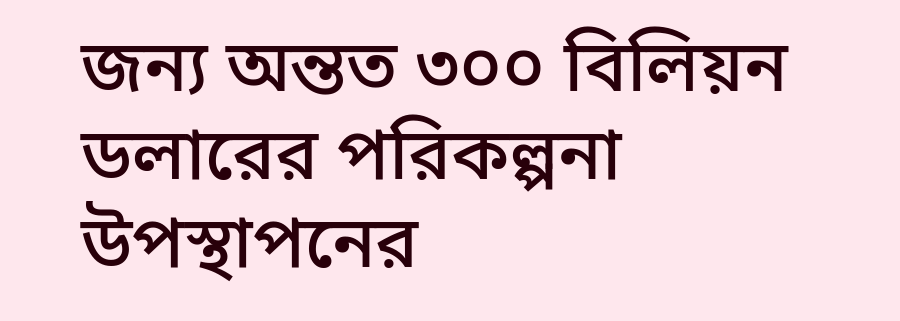জন্য অন্তত ৩০০ বিলিয়ন ডলারের পরিকল্পনা উপস্থাপনের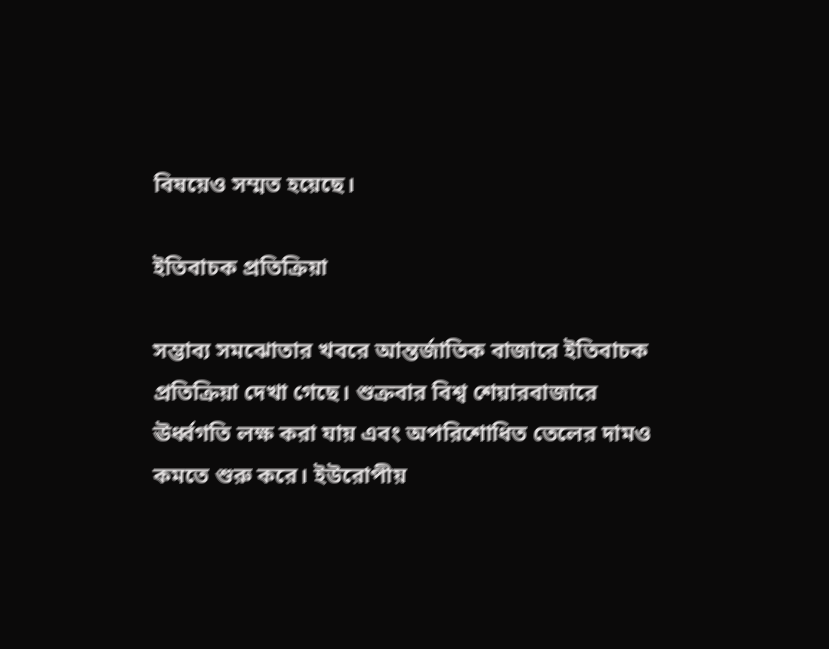বিষয়েও সম্মত হয়েছে।

ইতিবাচক প্রতিক্রিয়া

সম্ভাব্য সমঝোতার খবরে আন্তর্জাতিক বাজারে ইতিবাচক প্রতিক্রিয়া দেখা গেছে। শুক্রবার বিশ্ব শেয়ারবাজারে ঊর্ধ্বগতি লক্ষ করা যায় এবং অপরিশোধিত তেলের দামও কমতে শুরু করে। ইউরোপীয়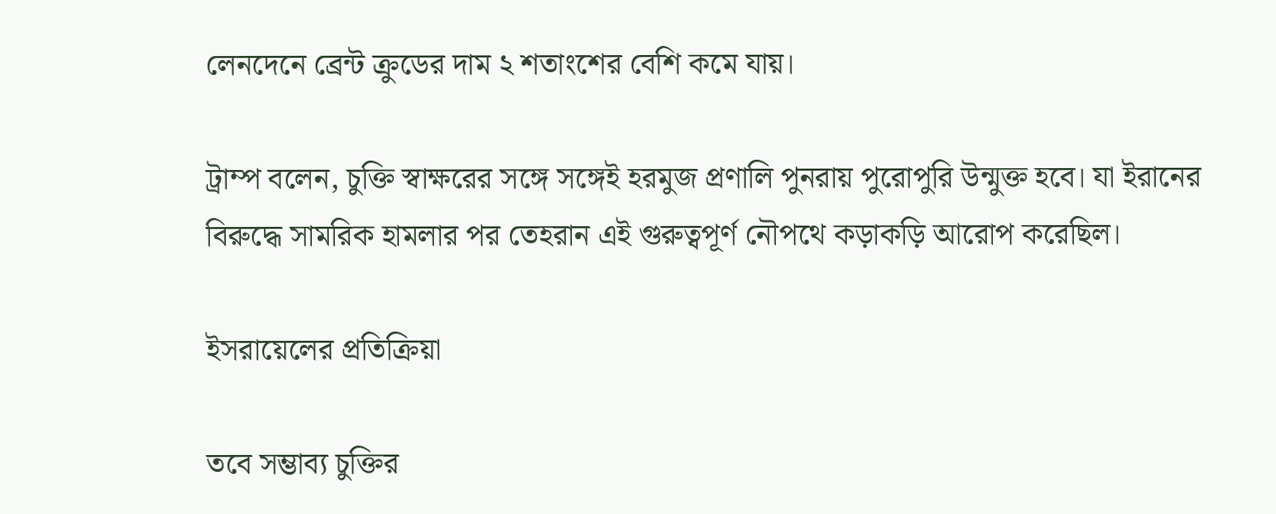লেনদেনে ব্রেন্ট ক্রুডের দাম ২ শতাংশের বেশি কমে যায়।

ট্রাম্প বলেন, চুক্তি স্বাক্ষরের সঙ্গে সঙ্গেই হরমুজ প্রণালি পুনরায় পুরোপুরি উন্মুক্ত হবে। যা ইরানের বিরুদ্ধে সামরিক হামলার পর তেহরান এই গুরুত্বপূর্ণ নৌপথে কড়াকড়ি আরোপ করেছিল।

ইসরায়েলের প্রতিক্রিয়া

তবে সম্ভাব্য চুক্তির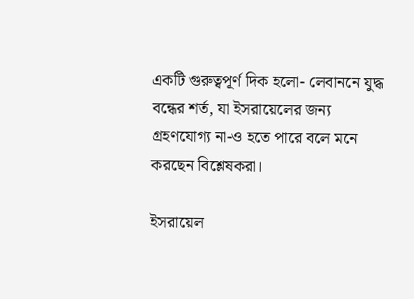একটি গুরুত্বপূর্ণ দিক হলো- লেবাননে যুদ্ধ বন্ধের শর্ত, যা ইসরায়েলের জন্য গ্রহণযোগ্য না-ও হতে পারে বলে মনে করছেন বিশ্লেষকরা।

ইসরায়েল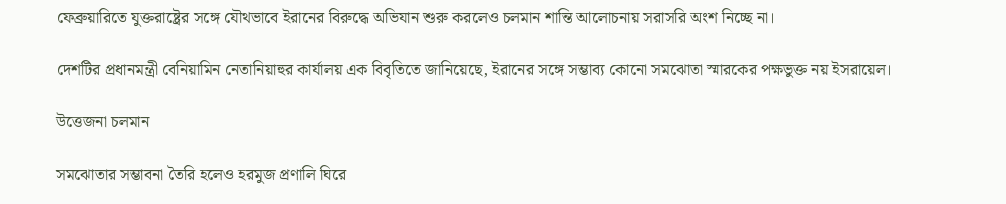ফেব্রুয়ারিতে যুক্তরাষ্ট্রের সঙ্গে যৌথভাবে ইরানের বিরুদ্ধে অভিযান শুরু করলেও চলমান শান্তি আলোচনায় সরাসরি অংশ নিচ্ছে না।

দেশটির প্রধানমন্ত্রী বেনিয়ামিন নেতানিয়াহুর কার্যালয় এক বিবৃতিতে জানিয়েছে, ইরানের সঙ্গে সম্ভাব্য কোনো সমঝোতা স্মারকের পক্ষভুক্ত নয় ইসরায়েল।

উত্তেজনা চলমান

সমঝোতার সম্ভাবনা তৈরি হলেও হরমুজ প্রণালি ঘিরে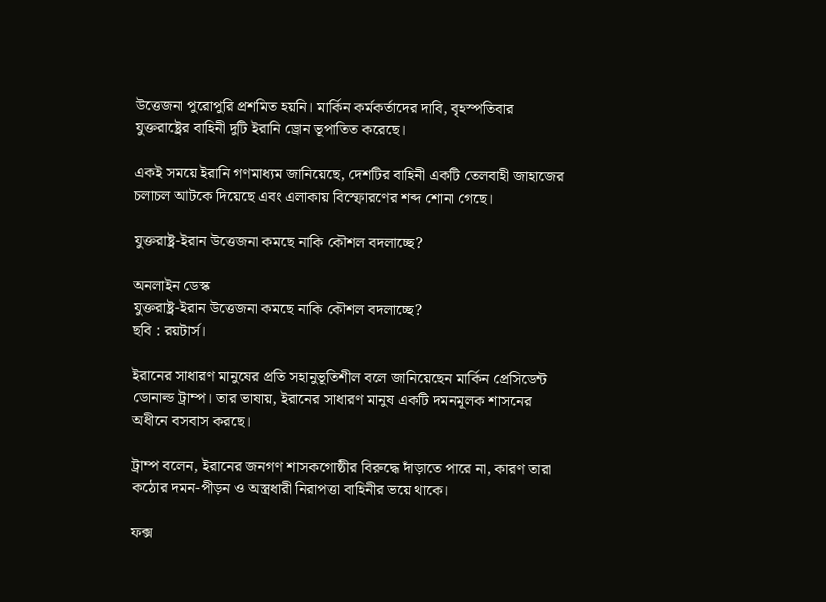উত্তেজনা পুরোপুরি প্রশমিত হয়নি। মার্কিন কর্মকর্তাদের দাবি, বৃহস্পতিবার যুক্তরাষ্ট্রের বাহিনী দুটি ইরানি ড্রোন ভূপাতিত করেছে।

একই সময়ে ইরানি গণমাধ্যম জানিয়েছে, দেশটির বাহিনী একটি তেলবাহী জাহাজের চলাচল আটকে দিয়েছে এবং এলাকায় বিস্ফোরণের শব্দ শোনা গেছে।

যুক্তরাষ্ট্র-ইরান উত্তেজনা কমছে নাকি কৌশল বদলাচ্ছে?

অনলাইন ডেস্ক
যুক্তরাষ্ট্র-ইরান উত্তেজনা কমছে নাকি কৌশল বদলাচ্ছে?
ছবি : রয়টার্স।

ইরানের সাধারণ মানুষের প্রতি সহানুভূতিশীল বলে জানিয়েছেন মার্কিন প্রেসিডেন্ট ডোনাল্ড ট্রাম্প। তার ভাষায়, ইরানের সাধারণ মানুষ একটি দমনমূলক শাসনের অধীনে বসবাস করছে।

ট্রাম্প বলেন, ইরানের জনগণ শাসকগোষ্ঠীর বিরুদ্ধে দাঁড়াতে পারে না, কারণ তারা কঠোর দমন-পীড়ন ও অস্ত্রধারী নিরাপত্তা বাহিনীর ভয়ে থাকে।

ফক্স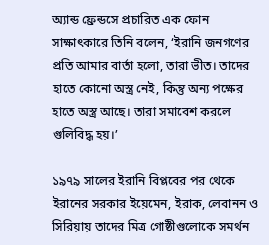অ্যান্ড ফ্রেন্ডসে প্রচারিত এক ফোন সাক্ষাৎকারে তিনি বলেন, ‘ইরানি জনগণের প্রতি আমার বার্তা হলো, তারা ভীত। তাদের হাতে কোনো অস্ত্র নেই, কিন্তু অন্য পক্ষের হাতে অস্ত্র আছে। তারা সমাবেশ করলে গুলিবিদ্ধ হয়।’

১৯৭৯ সালের ইরানি বিপ্লবের পর থেকে ইরানের সরকার ইয়েমেন, ইরাক, লেবানন ও সিরিয়ায় তাদের মিত্র গোষ্ঠীগুলোকে সমর্থন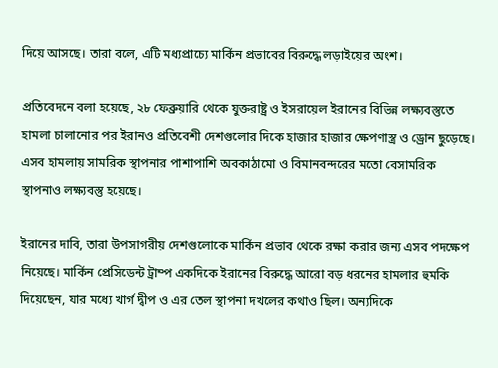দিয়ে আসছে। তারা বলে, এটি মধ্যপ্রাচ্যে মার্কিন প্রভাবের বিরুদ্ধে লড়াইয়ের অংশ।

প্রতিবেদনে বলা হয়েছে, ২৮ ফেব্রুয়ারি থেকে যুক্তরাষ্ট্র ও ইসরায়েল ইরানের বিভিন্ন লক্ষ্যবস্তুতে হামলা চালানোর পর ইরানও প্রতিবেশী দেশগুলোর দিকে হাজার হাজার ক্ষেপণাস্ত্র ও ড্রোন ছুড়েছে। এসব হামলায় সামরিক স্থাপনার পাশাপাশি অবকাঠামো ও বিমানবন্দরের মতো বেসামরিক স্থাপনাও লক্ষ্যবস্তু হয়েছে।

ইরানের দাবি, তারা উপসাগরীয় দেশগুলোকে মার্কিন প্রভাব থেকে রক্ষা করার জন্য এসব পদক্ষেপ নিয়েছে। মার্কিন প্রেসিডেন্ট ট্রাম্প একদিকে ইরানের বিরুদ্ধে আরো বড় ধরনের হামলার হুমকি দিয়েছেন, যার মধ্যে খার্গ দ্বীপ ও এর তেল স্থাপনা দখলের কথাও ছিল। অন্যদিকে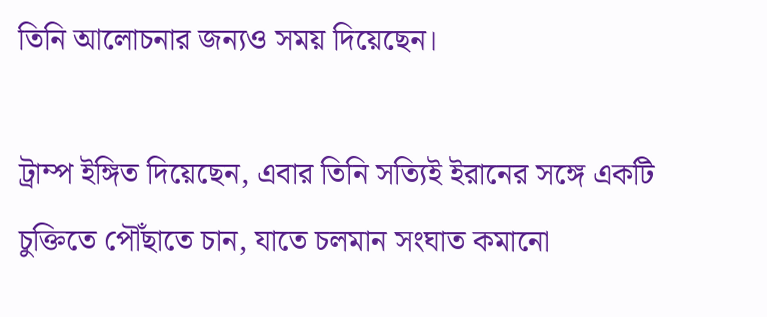তিনি আলোচনার জন্যও সময় দিয়েছেন।

ট্রাম্প ইঙ্গিত দিয়েছেন, এবার তিনি সত্যিই ইরানের সঙ্গে একটি চুক্তিতে পৌঁছাতে চান, যাতে চলমান সংঘাত কমানো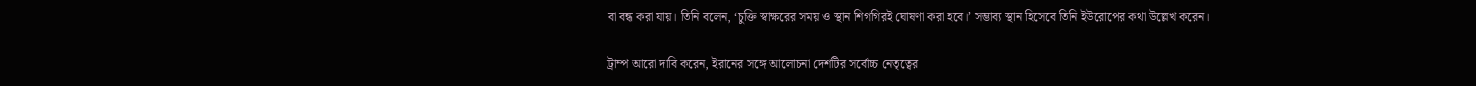বা বন্ধ করা যায়। তিনি বলেন, ‘চুক্তি স্বাক্ষরের সময় ও স্থান শিগগিরই ঘোষণা করা হবে।’ সম্ভাব্য স্থান হিসেবে তিনি ইউরোপের কথা উল্লেখ করেন।

ট্রাম্প আরো দাবি করেন, ইরানের সঙ্গে আলোচনা দেশটির সর্বোচ্চ নেতৃত্বের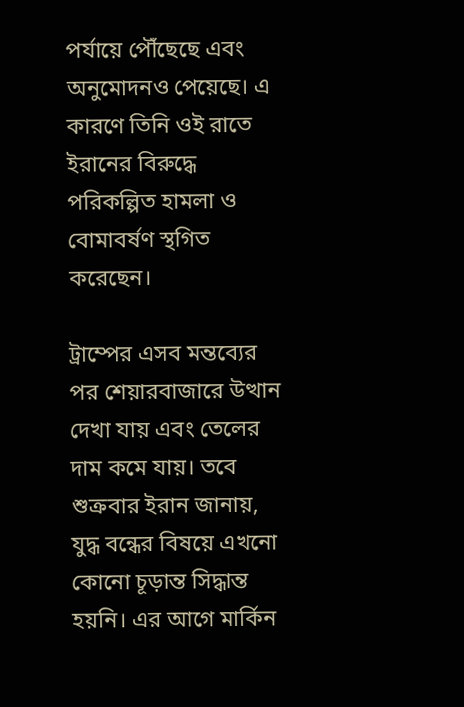পর্যায়ে পৌঁছেছে এবং অনুমোদনও পেয়েছে। এ কারণে তিনি ওই রাতে ইরানের বিরুদ্ধে পরিকল্পিত হামলা ও বোমাবর্ষণ স্থগিত করেছেন।

ট্রাম্পের এসব মন্তব্যের পর শেয়ারবাজারে উত্থান দেখা যায় এবং তেলের দাম কমে যায়। তবে শুক্রবার ইরান জানায়, যুদ্ধ বন্ধের বিষয়ে এখনো কোনো চূড়ান্ত সিদ্ধান্ত হয়নি। এর আগে মার্কিন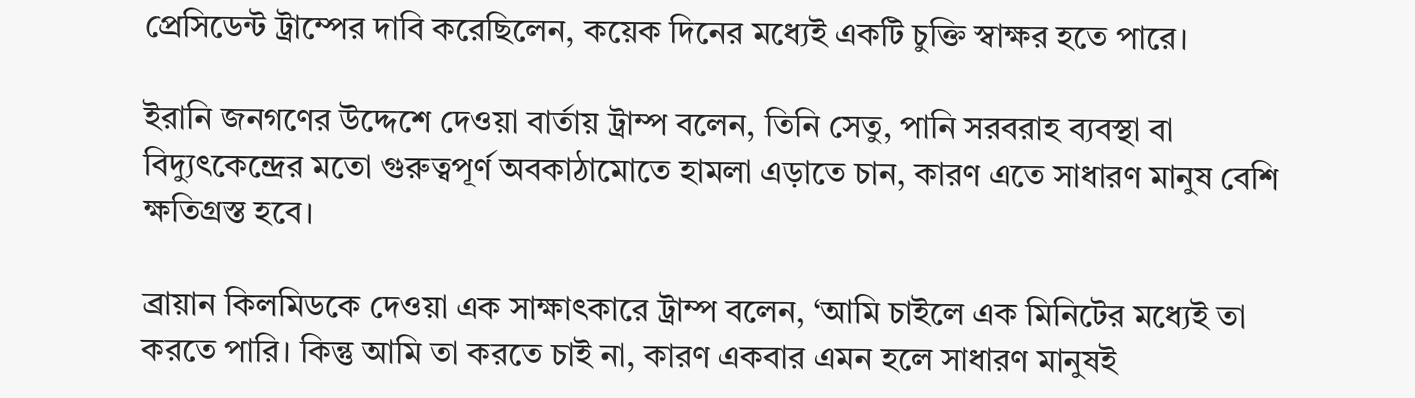প্রেসিডেন্ট ট্রাম্পের দাবি করেছিলেন, কয়েক দিনের মধ্যেই একটি চুক্তি স্বাক্ষর হতে পারে।

ইরানি জনগণের উদ্দেশে দেওয়া বার্তায় ট্রাম্প বলেন, তিনি সেতু, পানি সরবরাহ ব্যবস্থা বা বিদ্যুৎকেন্দ্রের মতো গুরুত্বপূর্ণ অবকাঠামোতে হামলা এড়াতে চান, কারণ এতে সাধারণ মানুষ বেশি ক্ষতিগ্রস্ত হবে।

ব্রায়ান কিলমিডকে দেওয়া এক সাক্ষাৎকারে ট্রাম্প বলেন, ‘আমি চাইলে এক মিনিটের মধ্যেই তা করতে পারি। কিন্তু আমি তা করতে চাই না, কারণ একবার এমন হলে সাধারণ মানুষই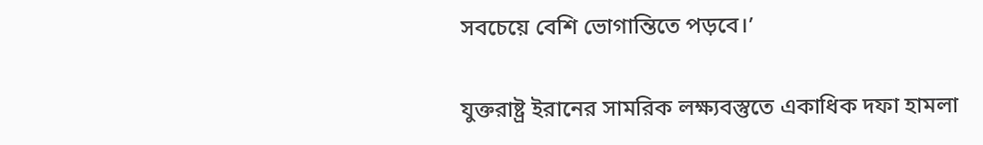সবচেয়ে বেশি ভোগান্তিতে পড়বে।’

যুক্তরাষ্ট্র ইরানের সামরিক লক্ষ্যবস্তুতে একাধিক দফা হামলা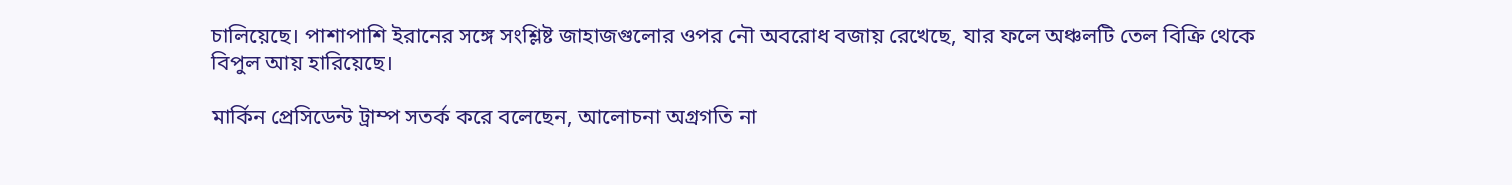চালিয়েছে। পাশাপাশি ইরানের সঙ্গে সংশ্লিষ্ট জাহাজগুলোর ওপর নৌ অবরোধ বজায় রেখেছে, যার ফলে অঞ্চলটি তেল বিক্রি থেকে বিপুল আয় হারিয়েছে।

মার্কিন প্রেসিডেন্ট ট্রাম্প সতর্ক করে বলেছেন, আলোচনা অগ্রগতি না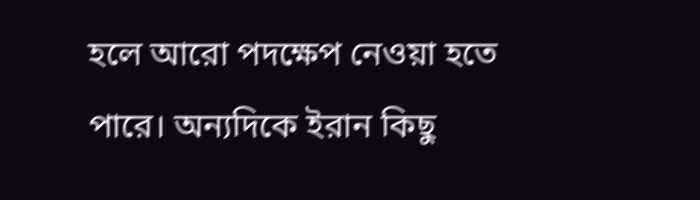হলে আরো পদক্ষেপ নেওয়া হতে পারে। অন্যদিকে ইরান কিছু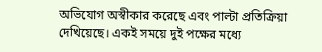অভিযোগ অস্বীকার করেছে এবং পাল্টা প্রতিক্রিয়া দেখিয়েছে। একই সময়ে দুই পক্ষের মধ্যে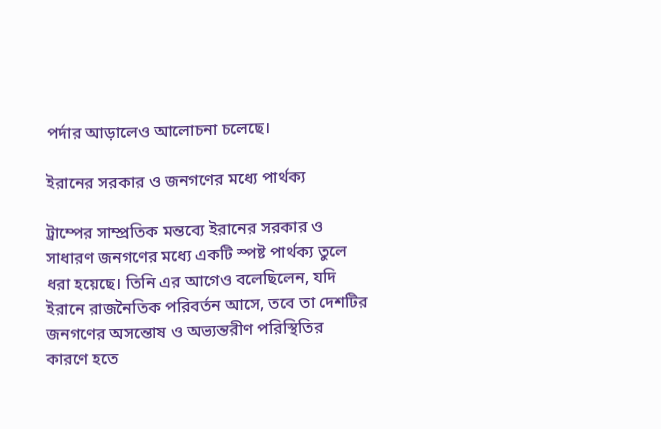পর্দার আড়ালেও আলোচনা চলেছে।

ইরানের সরকার ও জনগণের মধ্যে পার্থক্য

ট্রাম্পের সাম্প্রতিক মন্তব্যে ইরানের সরকার ও সাধারণ জনগণের মধ্যে একটি স্পষ্ট পার্থক্য তুলে ধরা হয়েছে। তিনি এর আগেও বলেছিলেন, যদি ইরানে রাজনৈতিক পরিবর্তন আসে, তবে তা দেশটির জনগণের অসন্তোষ ও অভ্যন্তরীণ পরিস্থিতির কারণে হতে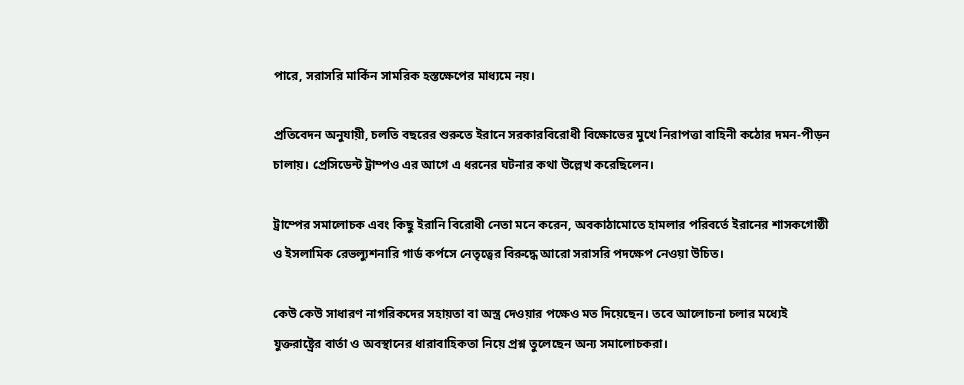পারে, সরাসরি মার্কিন সামরিক হস্তক্ষেপের মাধ্যমে নয়।

প্রতিবেদন অনুযায়ী, চলতি বছরের শুরুতে ইরানে সরকারবিরোধী বিক্ষোভের মুখে নিরাপত্তা বাহিনী কঠোর দমন-পীড়ন চালায়। প্রেসিডেন্ট ট্রাম্পও এর আগে এ ধরনের ঘটনার কথা উল্লেখ করেছিলেন।

ট্রাম্পের সমালোচক এবং কিছু ইরানি বিরোধী নেতা মনে করেন, অবকাঠামোতে হামলার পরিবর্তে ইরানের শাসকগোষ্ঠী ও ইসলামিক রেভল্যুশনারি গার্ড কর্পসে নেতৃত্বের বিরুদ্ধে আরো সরাসরি পদক্ষেপ নেওয়া উচিত।

কেউ কেউ সাধারণ নাগরিকদের সহায়তা বা অস্ত্র দেওয়ার পক্ষেও মত দিয়েছেন। তবে আলোচনা চলার মধ্যেই যুক্তরাষ্ট্রের বার্তা ও অবস্থানের ধারাবাহিকতা নিয়ে প্রশ্ন তুলেছেন অন্য সমালোচকরা।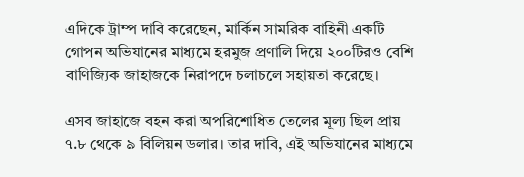এদিকে ট্রাম্প দাবি করেছেন, মার্কিন সামরিক বাহিনী একটি গোপন অভিযানের মাধ্যমে হরমুজ প্রণালি দিয়ে ২০০টিরও বেশি বাণিজ্যিক জাহাজকে নিরাপদে চলাচলে সহায়তা করেছে।

এসব জাহাজে বহন করা অপরিশোধিত তেলের মূল্য ছিল প্রায় ৭.৮ থেকে ৯ বিলিয়ন ডলার। তার দাবি, এই অভিযানের মাধ্যমে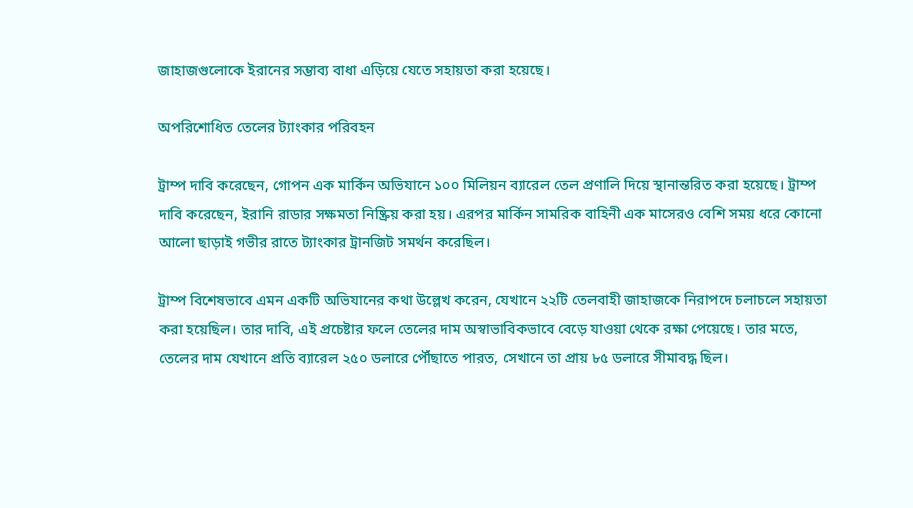জাহাজগুলোকে ইরানের সম্ভাব্য বাধা এড়িয়ে যেতে সহায়তা করা হয়েছে।

অপরিশোধিত তেলের ট্যাংকার পরিবহন

ট্রাম্প দাবি করেছেন, গোপন এক মার্কিন অভিযানে ১০০ মিলিয়ন ব্যারেল তেল প্রণালি দিয়ে স্থানান্তরিত করা হয়েছে। ট্রাম্প দাবি করেছেন, ইরানি রাডার সক্ষমতা নিষ্ক্রিয় করা হয়। এরপর মার্কিন সামরিক বাহিনী এক মাসেরও বেশি সময় ধরে কোনো আলো ছাড়াই গভীর রাতে ট্যাংকার ট্রানজিট সমর্থন করেছিল।

ট্রাম্প বিশেষভাবে এমন একটি অভিযানের কথা উল্লেখ করেন, যেখানে ২২টি তেলবাহী জাহাজকে নিরাপদে চলাচলে সহায়তা করা হয়েছিল। তার দাবি, এই প্রচেষ্টার ফলে তেলের দাম অস্বাভাবিকভাবে বেড়ে যাওয়া থেকে রক্ষা পেয়েছে। তার মতে, তেলের দাম যেখানে প্রতি ব্যারেল ২৫০ ডলারে পৌঁছাতে পারত, সেখানে তা প্রায় ৮৫ ডলারে সীমাবদ্ধ ছিল।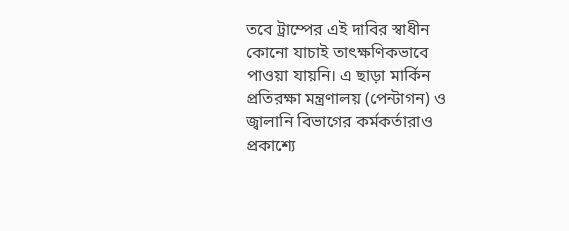তবে ট্রাম্পের এই দাবির স্বাধীন কোনো যাচাই তাৎক্ষণিকভাবে পাওয়া যায়নি। এ ছাড়া মার্কিন প্রতিরক্ষা মন্ত্রণালয় (পেন্টাগন) ও জ্বালানি বিভাগের কর্মকর্তারাও প্রকাশ্যে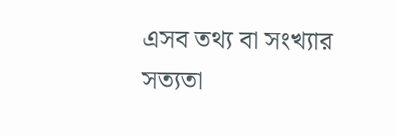এসব তথ্য বা সংখ্যার সত্যতা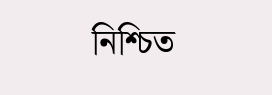নিশ্চিত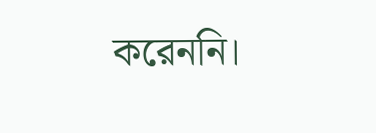করেননি।